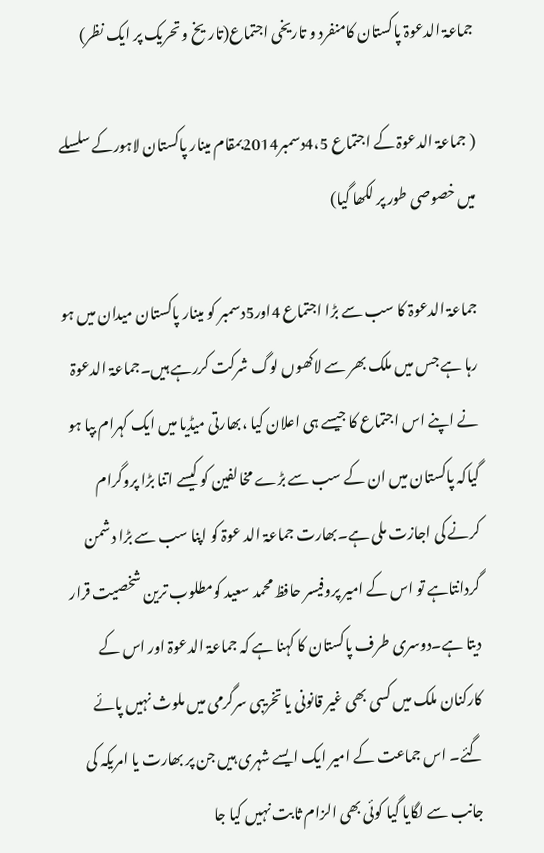جماعۃ الدعوۃ پاکستان کامنفرد و تاریخی اجتماع(تاریخ و تحریک پر ایک نظر)

( جماعۃ الدعوۃ کے اجتماع 4،5دسمبر2014بمقام مینار پاکستان لاہورکے سلسلے میں خصوصی طور پر لکھا گیا)

جماعۃ الدعوۃ کا سب سے بڑا اجتماع 4اور5دسمبر کو مینار پاکستان میدان میں ہو رہا ہے جس میں ملک بھر سے لاکھوں لوگ شرکت کررہے ہیں۔جماعۃ الدعوۃ نے اپنے اس اجتماع کا جیسے ہی اعلان کیا ،بھارتی میڈیا میں ایک کہرام بپا ہو گیاکہ پاکستان میں ان کے سب سے بڑے مخالفین کو کیسے اتنا بڑا پروگرام کرنے کی اجازت ملی ہے۔بھارت جماعۃ الد عوۃ کو اپنا سب سے بڑا دشمن گردانتاہے تو اس کے امیر پروفیسر حافظ محمد سعید کومطلوب ترین شخصیت قرار دیتا ہے۔دوسری طرف پاکستان کا کہنا ہے کہ جماعۃ الدعوۃ اور اس کے کارکنان ملک میں کسی بھی غیر قانونی یا تخریبی سرگرمی میں ملوث نہیں پائے گئے۔ اس جماعت کے امیر ایک ایسے شہری ہیں جن پر بھارت یا امریکہ کی جانب سے لگایا گیا کوئی بھی الزام ثابت نہیں کیا جا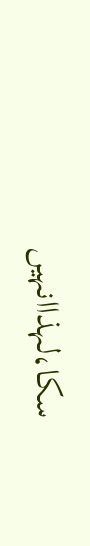سکا،لہذاانہیں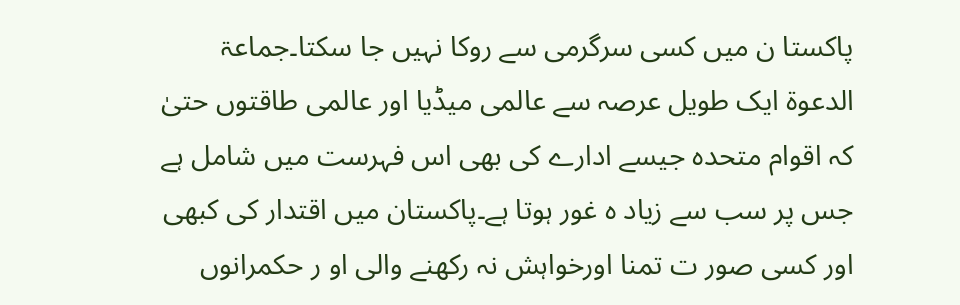پاکستا ن میں کسی سرگرمی سے روکا نہیں جا سکتا۔جماعۃ الدعوۃ ایک طویل عرصہ سے عالمی میڈیا اور عالمی طاقتوں حتیٰ کہ اقوام متحدہ جیسے ادارے کی بھی اس فہرست میں شامل ہے جس پر سب سے زیاد ہ غور ہوتا ہے۔پاکستان میں اقتدار کی کبھی اور کسی صور ت تمنا اورخواہش نہ رکھنے والی او ر حکمرانوں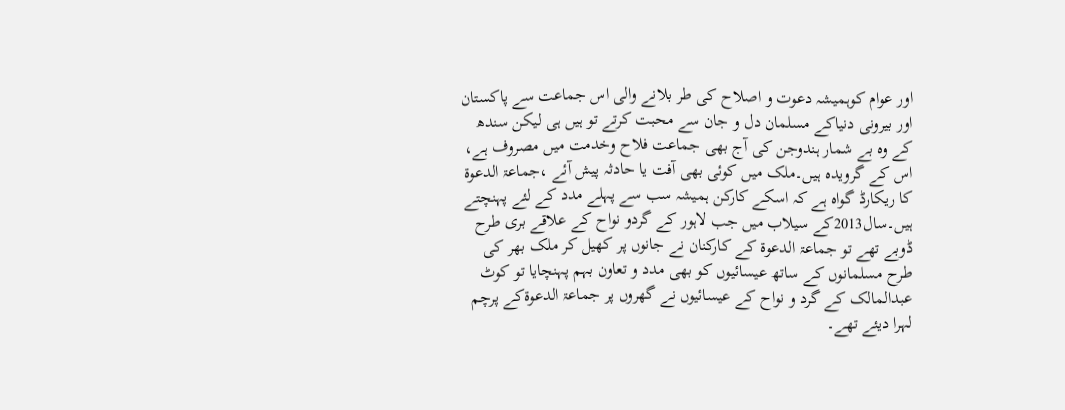اور عوام کوہمیشہ دعوت و اصلاح کی طر بلانے والی اس جماعت سے پاکستان اور بیرونی دنیاکے مسلمان دل و جان سے محبت کرتے تو ہیں ہی لیکن سندھ کے وہ بے شمار ہندوجن کی آج بھی جماعت فلاح وخدمت میں مصروف ہے، اس کے گرویدہ ہیں۔ملک میں کوئی بھی آفت یا حادثہ پیش آئے ،جماعۃ الدعوۃ کا ریکارڈ گواہ ہے کہ اسکے کارکن ہمیشہ سب سے پہلے مدد کے لئے پہنچتے ہیں۔سال2013کے سیلاب میں جب لاہور کے گردو نواح کے علاقے بری طرح ڈوبے تھے تو جماعۃ الدعوۃ کے کارکنان نے جانوں پر کھیل کر ملک بھر کی طرح مسلمانوں کے ساتھ عیسائیوں کو بھی مدد و تعاون بہم پہنچایا تو کوٹ عبدالمالک کے گرد و نواح کے عیسائیوں نے گھروں پر جماعۃ الدعوۃکے پرچم لہرا دیئے تھے۔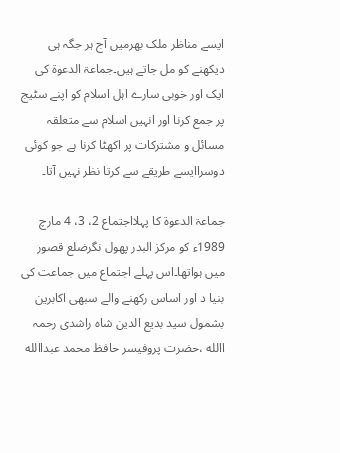ایسے مناظر ملک بھرمیں آج ہر جگہ ہی دیکھنے کو مل جاتے ہیں۔جماعۃ الدعوۃ کی ایک اور خوبی سارے اہل اسلام کو اپنے سٹیج پر جمع کرنا اور انہیں اسلام سے متعلقہ مسائل و مشترکات پر اکھٹا کرنا ہے جو کوئی دوسراایسے طریقے سے کرتا نظر نہیں آتا۔

جماعۃ الدعوۃ کا پہلااجتماع 2، 3، 4 مارچ 1989ء کو مرکز البدر پھول نگرضلع قصور میں ہواتھا۔اس پہلے اجتماع میں جماعت کی بنیا د اور اساس رکھنے والے سبھی اکابرین بشمول سید بدیع الدین شاہ راشدی رحمہ االله ،حضرت پروفیسر حافظ محمد عبداالله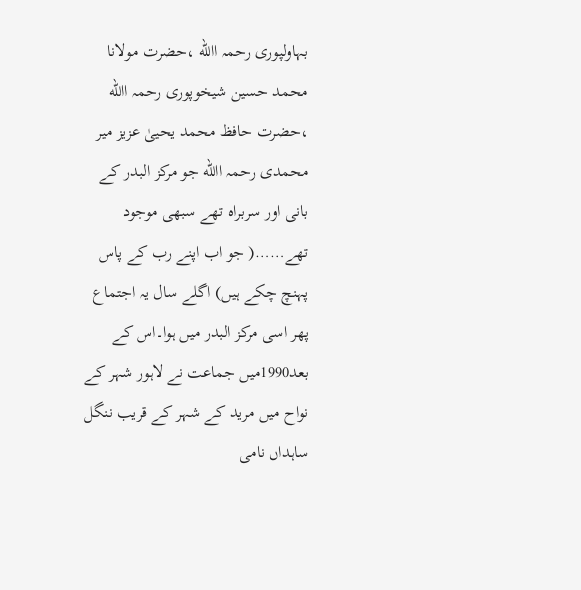بہاولپوری رحمہ االله ،حضرت مولانا محمد حسین شیخوپوری رحمہ االله ،حضرت حافظ محمد یحییٰ عزیز میر محمدی رحمہ االله جو مرکز البدر کے بانی اور سربراہ تھے سبھی موجود تھے……( جو اب اپنے رب کے پاس پہنچ چکے ہیں) اگلے سال یہ اجتماع پھر اسی مرکز البدر میں ہوا۔اس کے بعد1990میں جماعت نے لاہور شہر کے نواح میں مرید کے شہر کے قریب ننگل ساہداں نامی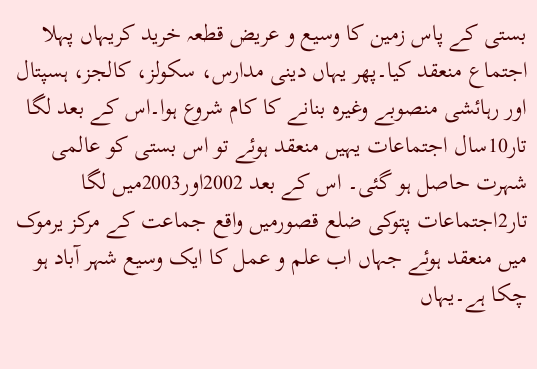بستی کے پاس زمین کا وسیع و عریض قطعہ خرید کریہاں پہلا اجتماع منعقد کیا۔پھر یہاں دینی مدارس، سکولز، کالجز، ہسپتال اور رہائشی منصوبے وغیرہ بنانے کا کام شروع ہوا۔اس کے بعد لگا تار10سال اجتماعات یہیں منعقد ہوئے تو اس بستی کو عالمی شہرت حاصل ہو گئی۔ اس کے بعد 2002اور2003میں لگا تار2اجتماعات پتوکی ضلع قصورمیں واقع جماعت کے مرکز یرموک میں منعقد ہوئے جہاں اب علم و عمل کا ایک وسیع شہر آباد ہو چکا ہے۔یہاں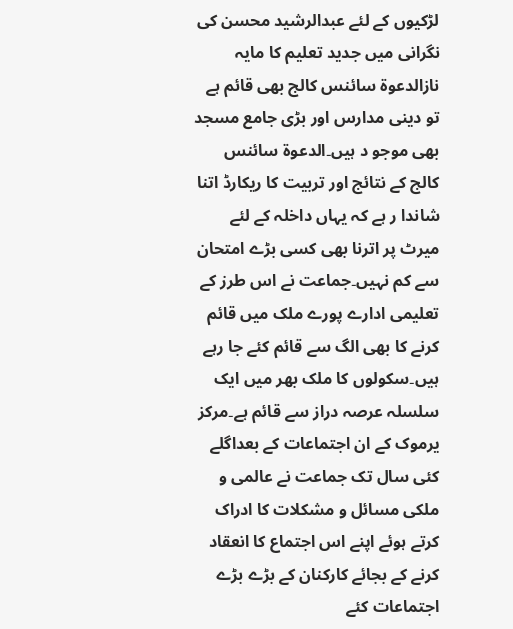لڑکیوں کے لئے عبدالرشید محسن کی نگرانی میں جدید تعلیم کا مایہ نازالدعوۃ سائنس کالج بھی قائم ہے تو دینی مدارس اور بڑی جامع مسجد بھی موجو د ہیں۔الدعوۃ سائنس کالج کے نتائج اور تربیت کا ریکارڈ اتنا شاندا ر ہے کہ یہاں داخلہ کے لئے میرٹ پر اترنا بھی کسی بڑے امتحان سے کم نہیں۔جماعت نے اس طرز کے تعلیمی ادارے پورے ملک میں قائم کرنے کا بھی الگ سے قائم کئے جا رہے ہیں۔سکولوں کا ملک بھر میں ایک سلسلہ عرصہ دراز سے قائم ہے۔مرکز یرموک کے ان اجتماعات کے بعداگلے کئی سال تک جماعت نے عالمی و ملکی مسائل و مشکلات کا ادراک کرتے ہوئے اپنے اس اجتماع کا انعقاد کرنے کے بجائے کارکنان کے بڑے بڑے اجتماعات کئے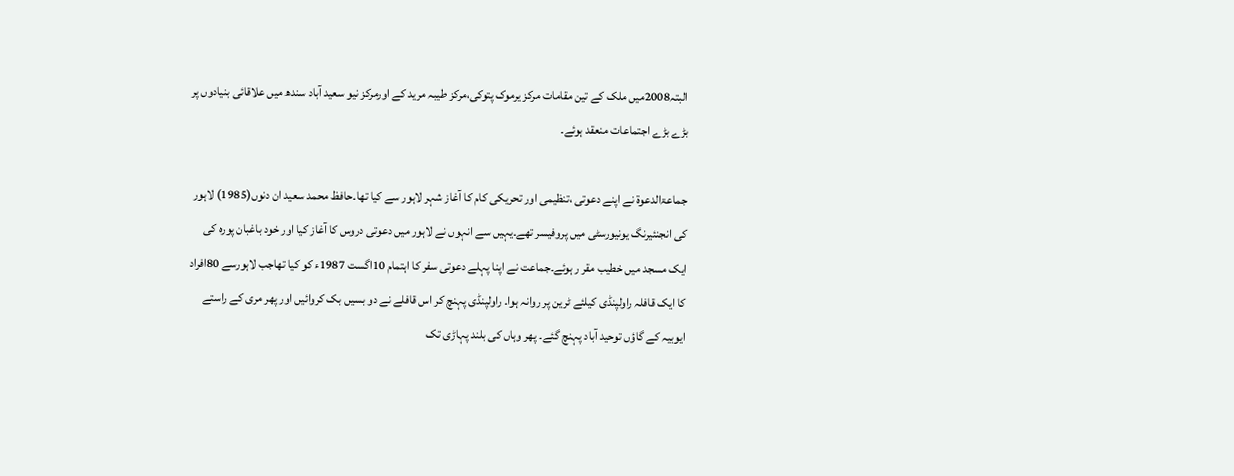البتہ2008میں ملک کے تین مقامات مرکز یرموک پتوکی،مرکز طیبہ مرید کے اورمرکز نیو سعید آباد سندھ میں علاقائی بنیادوں پر بڑے بڑے اجتماعات منعقد ہوئے۔

جماعۃالدعوۃ نے اپنے دعوتی ،تنظیمی اور تحریکی کام کا آغاز شہر لاہور سے کیا تھا۔حافظ محمد سعید ان دنوں(1985) لاہور کی انجنئیرنگ یونیورسٹی میں پروفیسر تھے۔یہیں سے انہوں نے لاہور میں دعوتی دروس کا آغاز کیا اور خود باغبان پورہ کی ایک مسجد میں خطیب مقر ر ہوئے۔جماعت نے اپنا پہلے دعوتی سفر کا اہتمام 10اگست 1987ء کو کیا تھاجب لاہورسے 80افراد کا ایک قافلہ راولپنڈی کیلئے ٹرین پر روانہ ہوا۔ راولپنڈی پہنچ کر اس قافلے نے دو بسیں بک کروائیں اور پھر مری کے راستے ایوبیہ کے گاؤں توحید آباد پہنچ گئے۔ پھر وہاں کی بلند پہاڑی تک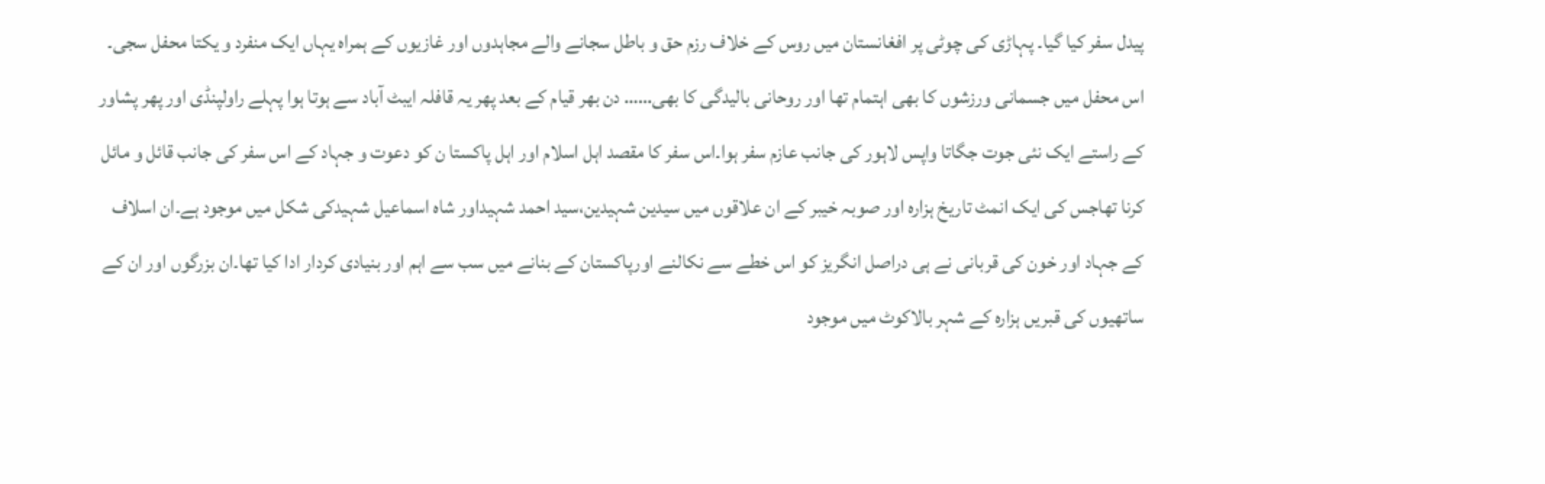پیدل سفر کیا گیا۔ پہاڑی کی چوٹی پر افغانستان میں روس کے خلاف رزم حق و باطل سجانے والے مجاہدوں اور غازیوں کے ہمراہ یہاں ایک منفرد و یکتا محفل سجی۔ اس محفل میں جسمانی ورزشوں کا بھی اہتمام تھا اور روحانی بالیدگی کا بھی…… دن بھر قیام کے بعد پھر یہ قافلہ ایبٹ آباد سے ہوتا ہوا پہلے راولپنڈی اور پھر پشاور کے راستے ایک نئی جوت جگاتا واپس لاہور کی جانب عازم سفر ہوا۔اس سفر کا مقصد اہل اسلام اور اہل پاکستا ن کو دعوت و جہاد کے اس سفر کی جانب قائل و مائل کرنا تھاجس کی ایک انمٹ تاریخ ہزارہ اور صوبہ خیبر کے ان علاقوں میں سیدین شہیدین،سید احمد شہیداور شاہ اسماعیل شہیدکی شکل میں موجود ہے۔ان اسلاف کے جہاد اور خون کی قربانی نے ہی دراصل انگریز کو اس خطے سے نکالنے اورپاکستان کے بنانے میں سب سے اہم اور بنیادی کردار ادا کیا تھا۔ان بزرگوں اور ان کے ساتھیوں کی قبریں ہزارہ کے شہر بالاکوٹ میں موجود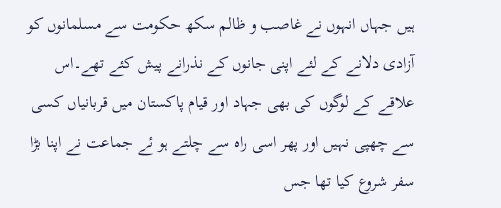ہیں جہاں انہوں نے غاصب و ظالم سکھ حکومت سے مسلمانوں کو آزادی دلانے کے لئے اپنی جانوں کے نذرانے پیش کئے تھے۔اس علاقے کے لوگوں کی بھی جہاد اور قیام پاکستان میں قربانیاں کسی سے چھپی نہیں اور پھر اسی راہ سے چلتے ہو ئے جماعت نے اپنا بڑا سفر شروع کیا تھا جس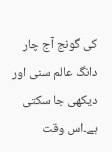کی گونج آج چار دانگ عالم سنی اور دیکھی جا سکتی ہے۔اس وقت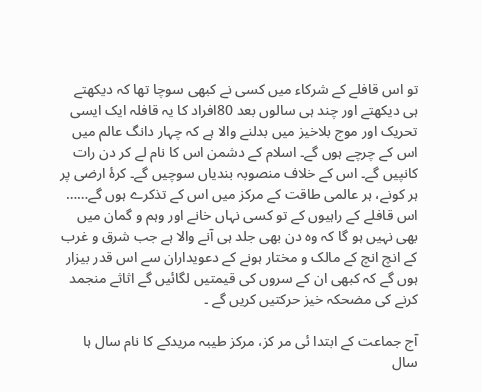تو اس قافلے کے شرکاء میں کسی نے کبھی سوچا تھا کہ دیکھتے ہی دیکھتے اور چند ہی سالوں بعد 80افراد کا یہ قافلہ ایک ایسی تحریک اور موج بلاخیز میں بدلنے والا ہے کہ چہار دانگ عالم میں اس کے چرچے ہوں گے۔ اسلام کے دشمن اس کا نام لے کر دن رات کانپیں گے۔ اس کے خلاف منصوبہ بندیاں سوچیں گے۔ کرۂ ارضی پر ہر کونے، ہر عالمی طاقت کے مرکز میں اس کے تذکرے ہوں گے…… اس قافلے کے راہیوں کے تو کسی نہاں خانے اور وہم و گمان میں بھی نہیں ہو گا کہ وہ دن بھی جلد ہی آنے والا ہے جب شرق و غرب کے انچ انچ کے مالک و مختار ہونے کے دعویداران سے اس قدر بیزار ہوں گے کہ کبھی ان کے سروں کی قیمتیں لگائیں گے اثاثے منجمد کرنے کی مضحکہ خیز حرکتیں کریں گے ۔

آج جماعت کے ابتدا ئی مر کز، مرکز طیبہ مریدکے کا نام سال ہا سال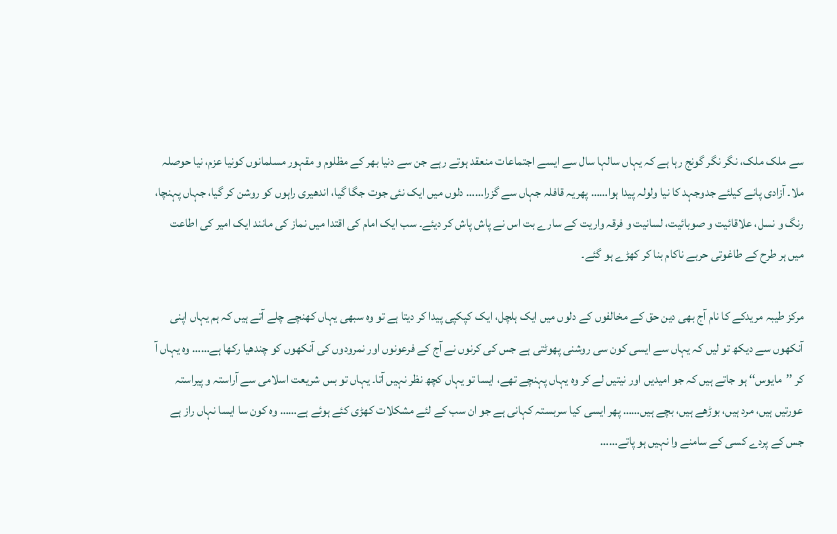سے ملک ملک، نگر نگر گونج رہا ہے کہ یہاں سالہا سال سے ایسے اجتماعات منعقد ہوتے رہے جن سے دنیا بھر کے مظلوم و مقہور مسلمانوں کونیا عزم، نیا حوصلہ ملا۔ آزادی پانے کیلئے جدوجہد کا نیا ولولہ پیدا ہوا…… پھریہ قافلہ جہاں سے گزرا…… دلوں میں ایک نئی جوت جگا گیا، اندھیری راہوں کو روشن کر گیا، جہاں پہنچا، رنگ و نسل، علاقائیت و صوبائیت، لسانیت و فرقہ واریت کے سارے بت اس نے پاش پاش کر دیئے۔ سب ایک امام کی اقتدا میں نماز کی مانند ایک امیر کی اطاعت میں ہر طرح کے طاغوتی حربے ناکام بنا کر کھڑے ہو گئے۔

مرکز طیبہ مریدکے کا نام آج بھی دین حق کے مخالفوں کے دلوں میں ایک ہلچل، ایک کپکپی پیدا کر دیتا ہے تو وہ سبھی یہاں کھنچے چلے آتے ہیں کہ ہم یہاں اپنی آنکھوں سے دیکھ تو لیں کہ یہاں سے ایسی کون سی روشنی پھوٹتی ہے جس کی کرنوں نے آج کے فرعونوں اور نمرودوں کی آنکھوں کو چندھیا رکھا ہے…… وہ یہاں آ کر ’’مایوس‘‘ ہو جاتے ہیں کہ جو امیدیں اور نیتیں لے کر وہ یہاں پہنچے تھے، ایسا تو یہاں کچھ نظر نہیں آتا۔ یہاں تو بس شریعت اسلامی سے آراستہ و پیراستہ عورتیں ہیں، مرد ہیں، بوڑھے ہیں، بچے ہیں…… پھر ایسی کیا سربستہ کہانی ہے جو ان سب کے لئے مشکلات کھڑی کئے ہوئے ہے…… وہ کون سا ایسا نہاں راز ہے جس کے پردے کسی کے سامنے وا نہیں ہو پاتے……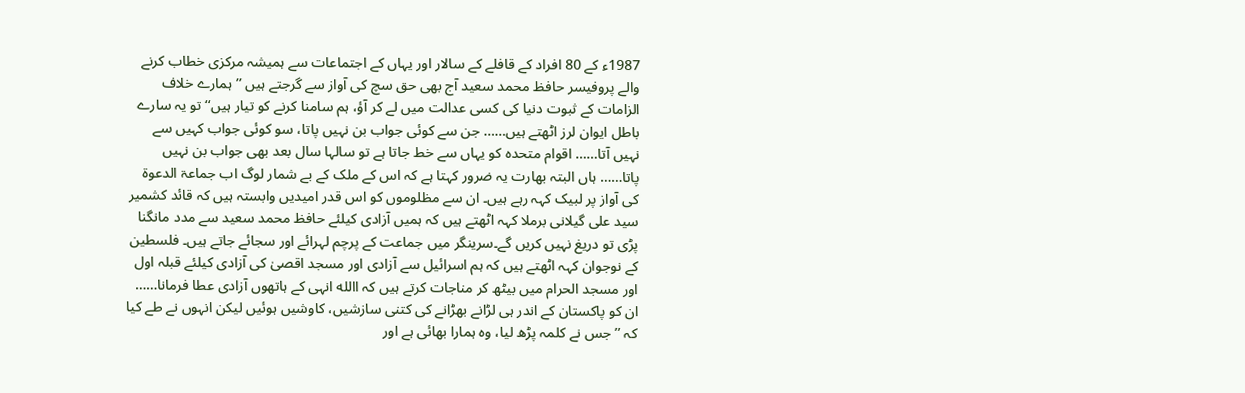1987ء کے 80 افراد کے قافلے کے سالار اور یہاں کے اجتماعات سے ہمیشہ مرکزی خطاب کرنے والے پروفیسر حافظ محمد سعید آج بھی حق سچ کی آواز سے گرجتے ہیں ’’ہمارے خلاف الزامات کے ثبوت دنیا کی کسی عدالت میں لے کر آؤ، ہم سامنا کرنے کو تیار ہیں‘‘ تو یہ سارے باطل ایوان لرز اٹھتے ہیں…… جن سے کوئی جواب بن نہیں پاتا، سو کوئی جواب کہیں سے نہیں آتا…… اقوام متحدہ کو یہاں سے خط جاتا ہے تو سالہا سال بعد بھی جواب بن نہیں پاتا…… ہاں البتہ بھارت یہ ضرور کہتا ہے کہ اس کے ملک کے بے شمار لوگ اب جماعۃ الدعوۃ کی آواز پر لبیک کہہ رہے ہیں۔ ان سے مظلوموں کو اس قدر امیدیں وابستہ ہیں کہ قائد کشمیر سید علی گیلانی برملا کہہ اٹھتے ہیں کہ ہمیں آزادی کیلئے حافظ محمد سعید سے مدد مانگنا پڑی تو دریغ نہیں کریں گے۔سرینگر میں جماعت کے پرچم لہرائے اور سجائے جاتے ہیں۔ فلسطین کے نوجوان کہہ اٹھتے ہیں کہ ہم اسرائیل سے آزادی اور مسجد اقصیٰ کی آزادی کیلئے قبلہ اول اور مسجد الحرام میں بیٹھ کر مناجات کرتے ہیں کہ االله انہی کے ہاتھوں آزادی عطا فرمانا…… ان کو پاکستان کے اندر ہی لڑانے بھڑانے کی کتنی سازشیں، کاوشیں ہوئیں لیکن انہوں نے طے کیا کہ ’’جس نے کلمہ پڑھ لیا، وہ ہمارا بھائی ہے اور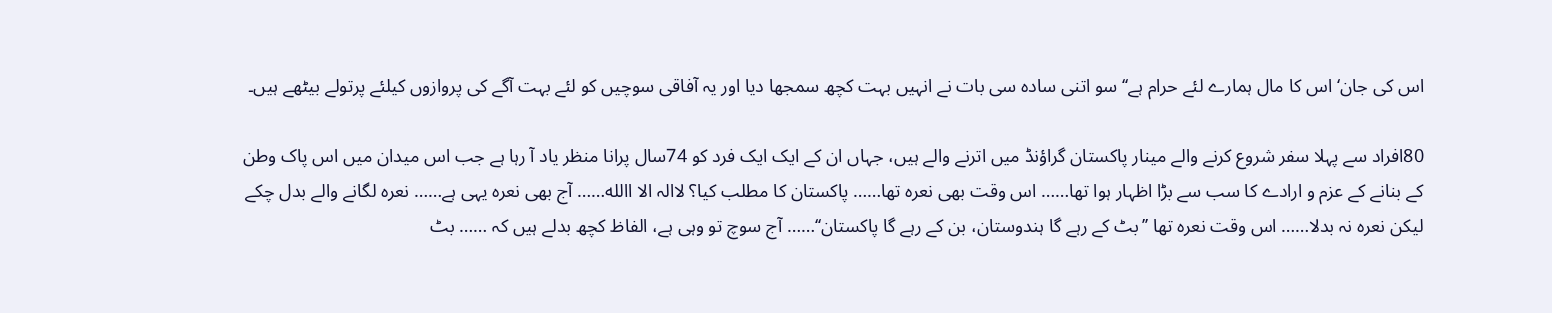اس کی جان‘ اس کا مال ہمارے لئے حرام ہے‘‘ سو اتنی سادہ سی بات نے انہیں بہت کچھ سمجھا دیا اور یہ آفاقی سوچیں کو لئے بہت آگے کی پروازوں کیلئے پرتولے بیٹھے ہیں۔

80افراد سے پہلا سفر شروع کرنے والے مینار پاکستان گراؤنڈ میں اترنے والے ہیں، جہاں ان کے ایک ایک فرد کو 74سال پرانا منظر یاد آ رہا ہے جب اس میدان میں اس پاک وطن کے بنانے کے عزم و ارادے کا سب سے بڑا اظہار ہوا تھا…… اس وقت بھی نعرہ تھا…… پاکستان کا مطلب کیا؟ لاالہ الا االله…… آج بھی نعرہ یہی ہے…… نعرہ لگانے والے بدل چکے لیکن نعرہ نہ بدلا…… اس وقت نعرہ تھا ’’بٹ کے رہے گا ہندوستان، بن کے رہے گا پاکستان‘‘…… آج سوچ تو وہی ہے، الفاظ کچھ بدلے ہیں کہ …… بٹ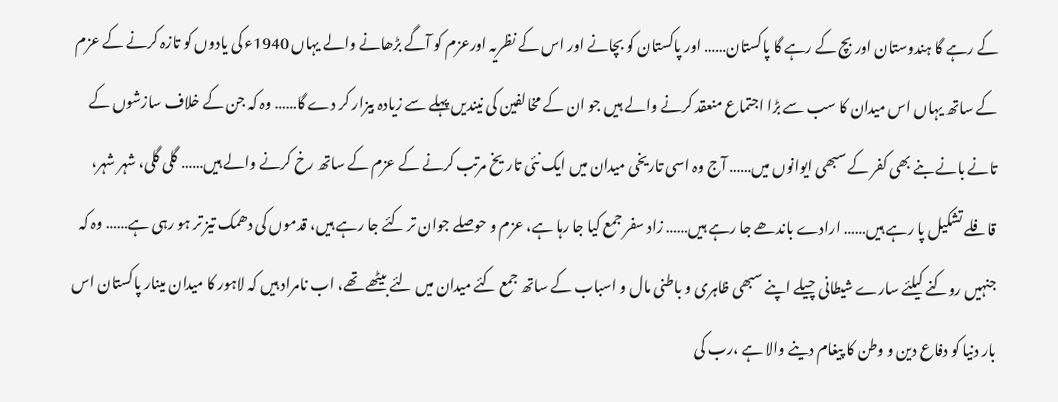کے رہے گا ہندوستان اور بچ کے رہے گا پاکستان…… اور پاکستان کو بچانے اور اس کے نظریہ اورعزم کو آگے بڑھانے والے یہاں 1940ء کی یادوں کو تازہ کرنے کے عزم کے ساتھ یہاں اس میدان کا سب سے بڑا اجتماع منعقد کرنے والے ہیں جو ان کے مخالفین کی نیندیں پہلے سے زیادہ بیزار کر دے گا…… وہ کہ جن کے خلاف سازشوں کے تانے بانے بنے بھی کفر کے سبھی ایوانوں میں…… آج وہ اسی تاریخی میدان میں ایک نئی تاریخ مرتب کرنے کے عزم کے ساتھ رخ کرنے والے ہیں…… گلی گلی، شہر شہر، قافلے تشکیل پا رہے ہیں…… ارادے باندھے جا رہے ہیں…… زاد سفر جمع کیا جا رہا ہے، عزم و حوصلے جوان تر کئے جا رہے ہیں، قدموں کی دھمک تیز تر ہو رہی ہے…… وہ کہ جنہیں روکنے کیلئے سارے شیطانی چیلے اپنے سبھی ظاہری و باطنی مال و اسباب کے ساتھ جمع کئے میدان میں لئے بیٹھے تھے، اب نامراد ہیں کہ لاہور کا میدان مینار پاکستان اس بار دنیا کو دفاع دین و وطن کا پیغام دینے والا ہے ،رب کی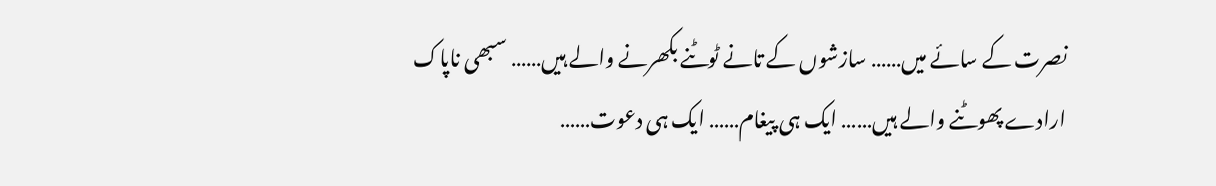نصرت کے سائے میں…… سازشوں کے تانے ٹوٹنے بکھرنے والے ہیں…… سبھی ناپاک ارادے پھوٹنے والے ہیں…… ایک ہی پیغام…… ایک ہی دعوت……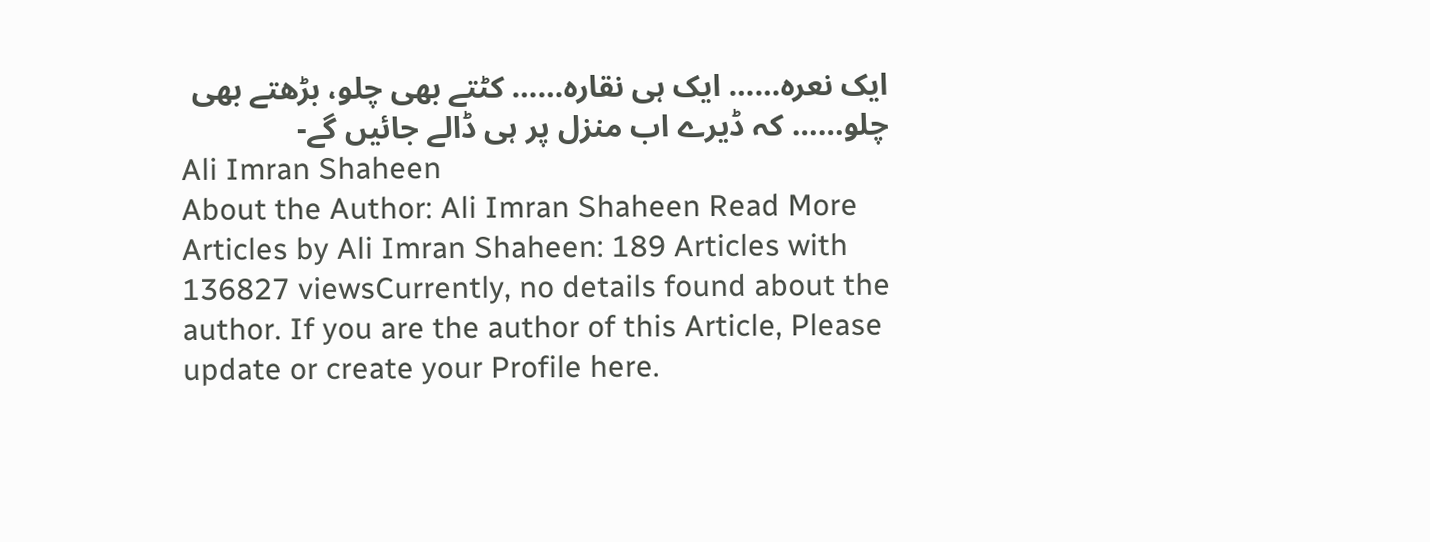ایک نعرہ…… ایک ہی نقارہ…… کٹتے بھی چلو، بڑھتے بھی چلو…… کہ ڈیرے اب منزل پر ہی ڈالے جائیں گے-
Ali Imran Shaheen
About the Author: Ali Imran Shaheen Read More Articles by Ali Imran Shaheen: 189 Articles with 136827 viewsCurrently, no details found about the author. If you are the author of this Article, Please update or create your Profile here.